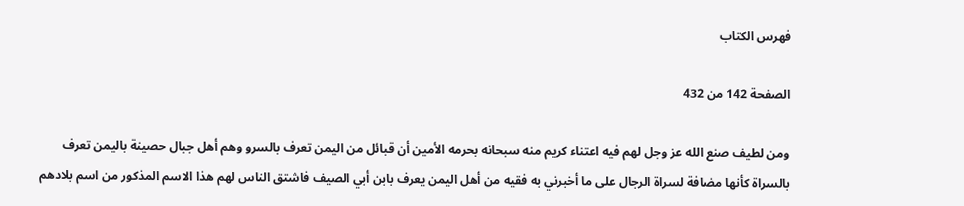فهرس الكتاب

الصفحة 142 من 432

ومن لطيف صنع الله عز وجل لهم فيه اعتناء كريم منه سبحانه بحرمه الأمين أن قبائل من اليمن تعرف بالسرو وهم أهل جبال حصينة باليمن تعرف بالسراة كأنها مضافة لسراة الرجال على ما أخبرني به فقيه من أهل اليمن يعرف بابن أبي الصيف فاشتق الناس لهم هذا الاسم المذكور من اسم بلادهم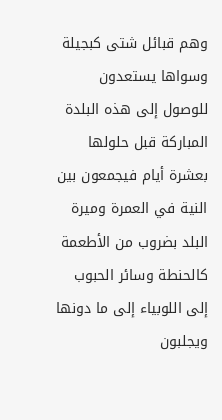وهم قبائل شتى كبجيلة وسواها يستعدون للوصول إلى هذه البلدة المباركة قبل حلولها بعشرة أيام فيجمعون بين النية في العمرة وميرة البلد بضروب من الأطعمة كالحنطة وسائر الحبوب إلى اللوبياء إلى ما دونها ويجلبون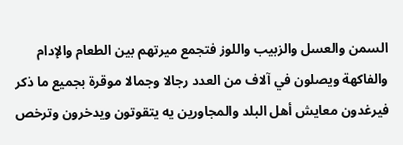السمن والعسل والزبيب واللوز فتجمع ميرتهم بين الطعام والإدام والفاكهة ويصلون في آلاف من العدد رجالا وجمالا موقرة بجميع ما ذكر فيرغدون معايش أهل البلد والمجاورين يه يتقوتون ويدخرون وترخص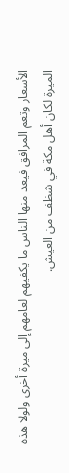الأسعار وتعم المرافق فيعد منها الناس ما يكفيهم لعامهم إلى ميرة أخرى ولولا هذه الميرة لكان أهل مكة في شظف من العيش.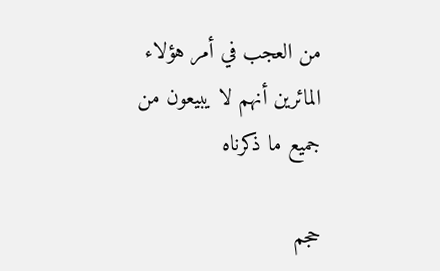من العجب في أمر هؤلاء المائرين أنهم لا يبيعون من جميع ما ذكرناه

حجم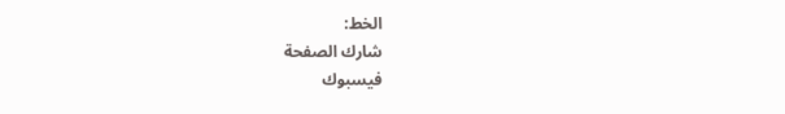الخط:
شارك الصفحة
فيسبوك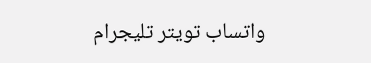واتساب تويتر تليجرام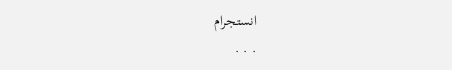انستجرام
. . .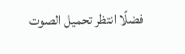فضلًا انتظر تحميل الصوت